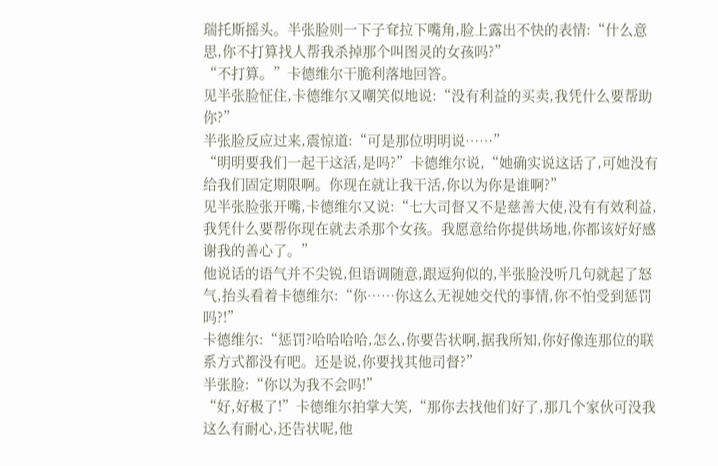瑞托斯摇头。半张脸则一下子耷拉下嘴角,脸上露出不快的表情:“什么意思,你不打算找人帮我杀掉那个叫图灵的女孩吗?”
“不打算。”卡德维尔干脆利落地回答。
见半张脸怔住,卡德维尔又嘲笑似地说:“没有利益的买卖,我凭什么要帮助你?”
半张脸反应过来,震惊道:“可是那位明明说……”
“明明要我们一起干这活,是吗?”卡德维尔说,“她确实说这话了,可她没有给我们固定期限啊。你现在就让我干活,你以为你是谁啊?”
见半张脸张开嘴,卡德维尔又说:“七大司督又不是慈善大使,没有有效利益,我凭什么要帮你现在就去杀那个女孩。我愿意给你提供场地,你都该好好感谢我的善心了。”
他说话的语气并不尖锐,但语调随意,跟逗狗似的,半张脸没听几句就起了怒气,抬头看着卡德维尔:“你……你这么无视她交代的事情,你不怕受到惩罚吗?!”
卡德维尔:“惩罚?哈哈哈哈,怎么,你要告状啊,据我所知,你好像连那位的联系方式都没有吧。还是说,你要找其他司督?”
半张脸:“你以为我不会吗!”
“好,好极了!”卡德维尔拍掌大笑,“那你去找他们好了,那几个家伙可没我这么有耐心,还告状呢,他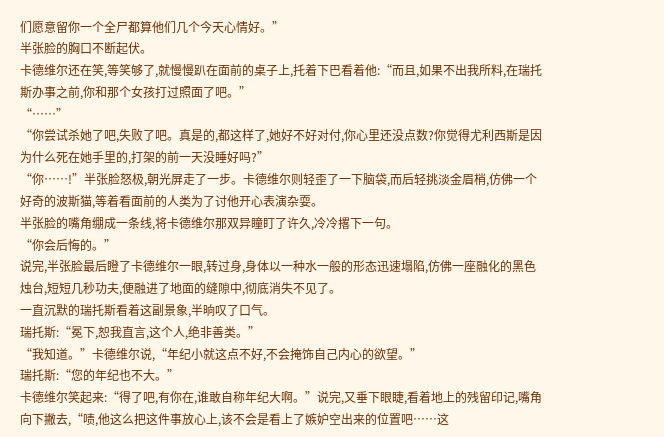们愿意留你一个全尸都算他们几个今天心情好。”
半张脸的胸口不断起伏。
卡德维尔还在笑,等笑够了,就慢慢趴在面前的桌子上,托着下巴看着他:“而且,如果不出我所料,在瑞托斯办事之前,你和那个女孩打过照面了吧。”
“……”
“你尝试杀她了吧,失败了吧。真是的,都这样了,她好不好对付,你心里还没点数?你觉得尤利西斯是因为什么死在她手里的,打架的前一天没睡好吗?”
“你……!”半张脸怒极,朝光屏走了一步。卡德维尔则轻歪了一下脑袋,而后轻挑淡金眉梢,仿佛一个好奇的波斯猫,等着看面前的人类为了讨他开心表演杂耍。
半张脸的嘴角绷成一条线,将卡德维尔那双异瞳盯了许久,冷冷撂下一句。
“你会后悔的。”
说完,半张脸最后瞪了卡德维尔一眼,转过身,身体以一种水一般的形态迅速塌陷,仿佛一座融化的黑色烛台,短短几秒功夫,便融进了地面的缝隙中,彻底消失不见了。
一直沉默的瑞托斯看着这副景象,半晌叹了口气。
瑞托斯:“冕下,恕我直言,这个人,绝非善类。”
“我知道。”卡德维尔说,“年纪小就这点不好,不会掩饰自己内心的欲望。”
瑞托斯:“您的年纪也不大。”
卡德维尔笑起来:“得了吧,有你在,谁敢自称年纪大啊。”说完,又垂下眼睫,看着地上的残留印记,嘴角向下撇去,“啧,他这么把这件事放心上,该不会是看上了嫉妒空出来的位置吧……这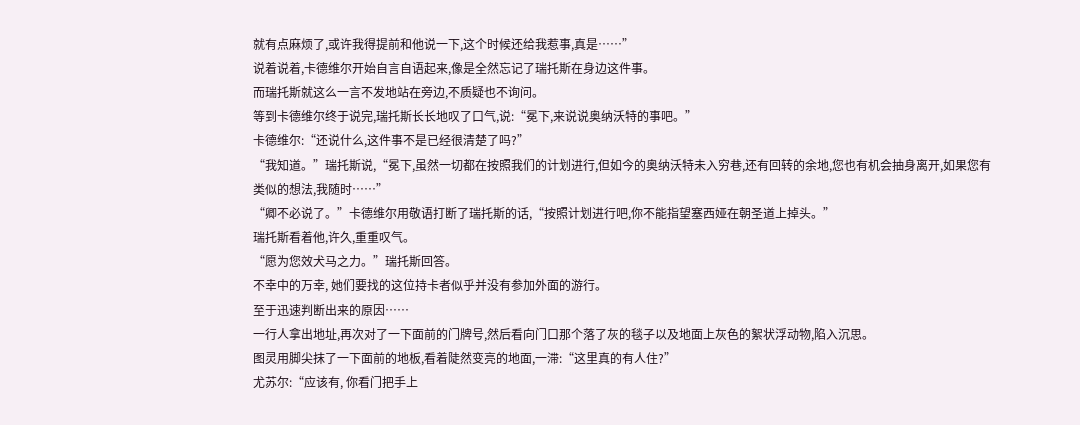就有点麻烦了,或许我得提前和他说一下,这个时候还给我惹事,真是……”
说着说着,卡德维尔开始自言自语起来,像是全然忘记了瑞托斯在身边这件事。
而瑞托斯就这么一言不发地站在旁边,不质疑也不询问。
等到卡德维尔终于说完,瑞托斯长长地叹了口气,说:“冕下,来说说奥纳沃特的事吧。”
卡德维尔:“还说什么,这件事不是已经很清楚了吗?”
“我知道。”瑞托斯说,“冕下,虽然一切都在按照我们的计划进行,但如今的奥纳沃特未入穷巷,还有回转的余地,您也有机会抽身离开,如果您有类似的想法,我随时……”
“卿不必说了。”卡德维尔用敬语打断了瑞托斯的话,“按照计划进行吧,你不能指望塞西娅在朝圣道上掉头。”
瑞托斯看着他,许久,重重叹气。
“愿为您效犬马之力。”瑞托斯回答。
不幸中的万幸, 她们要找的这位持卡者似乎并没有参加外面的游行。
至于迅速判断出来的原因……
一行人拿出地址,再次对了一下面前的门牌号,然后看向门口那个落了灰的毯子以及地面上灰色的絮状浮动物,陷入沉思。
图灵用脚尖抹了一下面前的地板,看着陡然变亮的地面,一滞:“这里真的有人住?”
尤苏尔:“应该有, 你看门把手上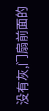没有灰,门扇前面的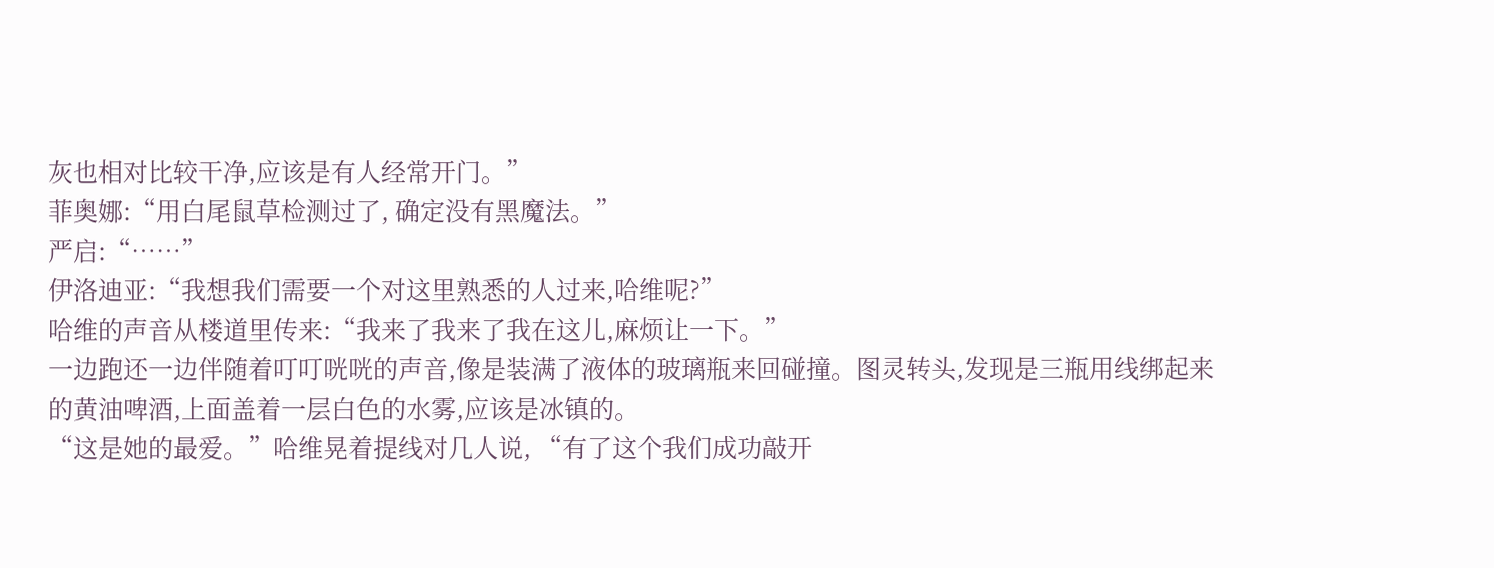灰也相对比较干净,应该是有人经常开门。”
菲奥娜:“用白尾鼠草检测过了, 确定没有黑魔法。”
严启:“……”
伊洛迪亚:“我想我们需要一个对这里熟悉的人过来,哈维呢?”
哈维的声音从楼道里传来:“我来了我来了我在这儿,麻烦让一下。”
一边跑还一边伴随着叮叮咣咣的声音,像是装满了液体的玻璃瓶来回碰撞。图灵转头,发现是三瓶用线绑起来的黄油啤酒,上面盖着一层白色的水雾,应该是冰镇的。
“这是她的最爱。”哈维晃着提线对几人说, “有了这个我们成功敲开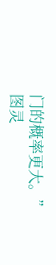门的概率更大。”
图灵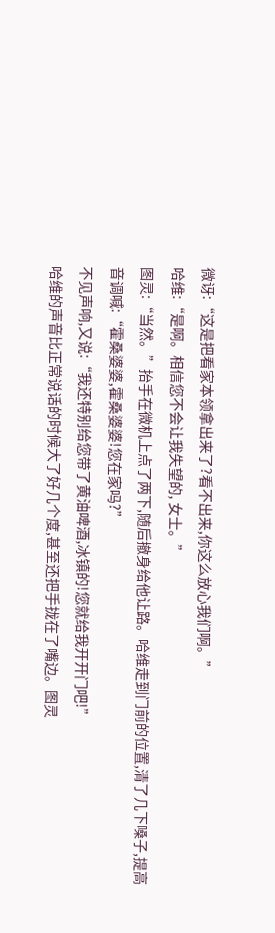微讶:“这是把看家本领拿出来了?看不出来,你这么放心我们啊。”
哈维:“是啊。相信您不会让我失望的, 女士。”
图灵:“当然。”抬手在微机上点了两下,随后撤身给他让路。哈维走到门前的位置,清了几下嗓子,提高音调喊:“霍桑婆婆,霍桑婆婆!您在家吗?”
不见声响,又说:“我还特别给您带了黄油啤酒,冰镇的!您就给我开开门吧!”
哈维的声音比正常说话的时候大了好几个度,甚至还把手拢在了嘴边。图灵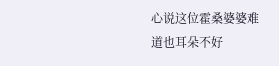心说这位霍桑婆婆难道也耳朵不好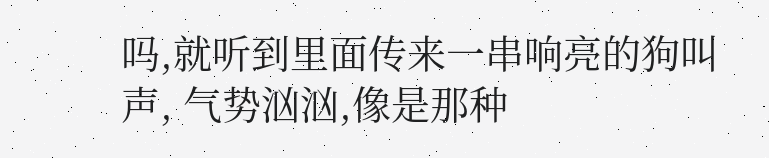吗,就听到里面传来一串响亮的狗叫声, 气势汹汹,像是那种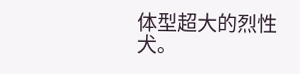体型超大的烈性犬。